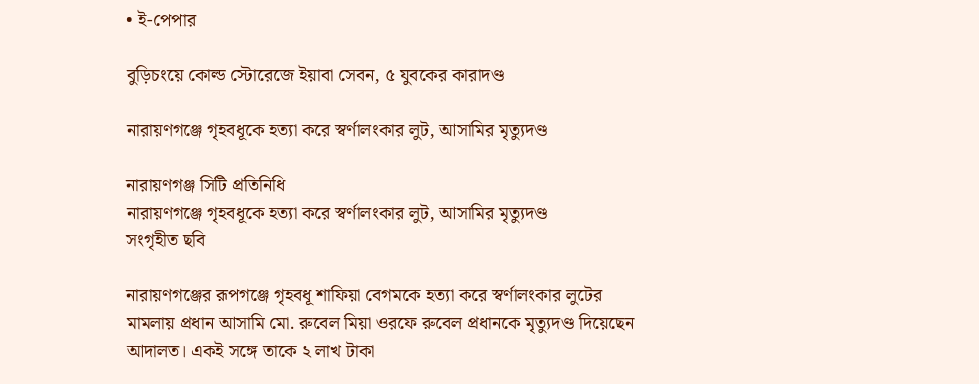• ই-পেপার

বুড়িচংয়ে কোল্ড স্টোরেজে ইয়াবা সেবন, ৫ যুবকের কারাদণ্ড

নারায়ণগঞ্জে গৃহবধূকে হত্যা করে স্বর্ণালংকার লুট, আসামির মৃত্যুদণ্ড

নারায়ণগঞ্জ সিটি প্রতিনিধি
নারায়ণগঞ্জে গৃহবধূকে হত্যা করে স্বর্ণালংকার লুট, আসামির মৃত্যুদণ্ড
সংগৃহীত ছবি

নারায়ণগঞ্জের রূপগঞ্জে গৃহবধূ শাফিয়া বেগমকে হত্যা করে স্বর্ণালংকার লুটের মামলায় প্রধান আসামি মো. রুবেল মিয়া ওরফে রুবেল প্রধানকে মৃত্যুদণ্ড দিয়েছেন আদালত। একই সঙ্গে তাকে ২ লাখ টাকা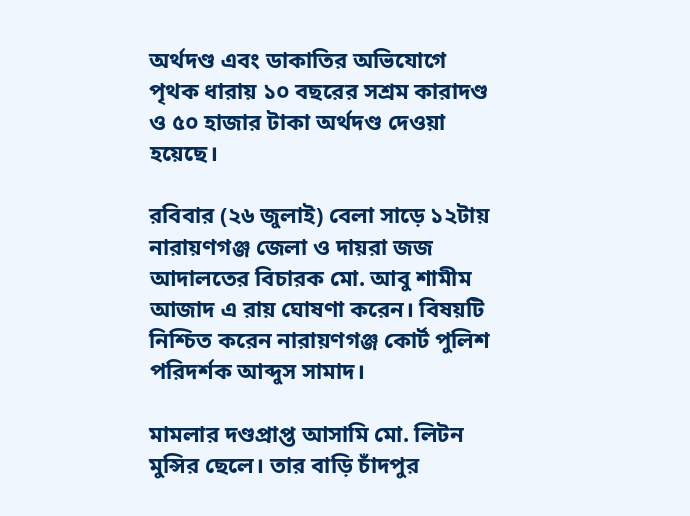অর্থদণ্ড এবং ডাকাতির অভিযোগে পৃথক ধারায় ১০ বছরের সশ্রম কারাদণ্ড ও ৫০ হাজার টাকা অর্থদণ্ড দেওয়া হয়েছে।

রবিবার (২৬ জুলাই) বেলা সাড়ে ১২টায় নারায়ণগঞ্জ জেলা ও দায়রা জজ আদালতের বিচারক মো. আবু শামীম আজাদ এ রায় ঘোষণা করেন। বিষয়টি নিশ্চিত করেন নারায়ণগঞ্জ কোর্ট পুলিশ পরিদর্শক আব্দুস সামাদ।

মামলার দণ্ডপ্রাপ্ত আসামি মো. লিটন মুন্সির ছেলে। তার বাড়ি চাঁদপুর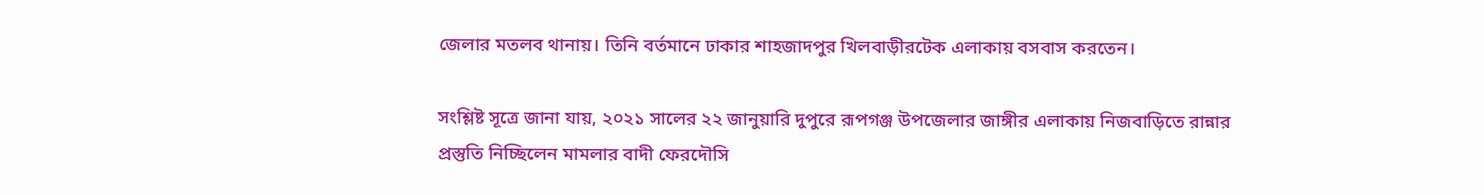জেলার মতলব থানায়। তিনি বর্তমানে ঢাকার শাহজাদপুর খিলবাড়ীরটেক এলাকায় বসবাস করতেন।

সংশ্লিষ্ট সূত্রে জানা যায়, ২০২১ সালের ২২ জানুয়ারি দুপুরে রূপগঞ্জ উপজেলার জাঙ্গীর এলাকায় নিজবাড়িতে রান্নার প্রস্তুতি নিচ্ছিলেন মামলার বাদী ফেরদৌসি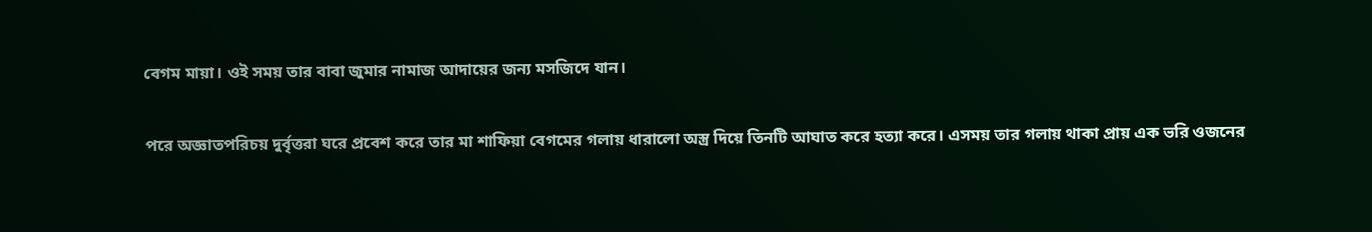বেগম মায়া। ওই সময় তার বাবা জুমার নামাজ আদায়ের জন্য মসজিদে যান।

পরে অজ্ঞাতপরিচয় দুর্বৃত্তরা ঘরে প্রবেশ করে তার মা শাফিয়া বেগমের গলায় ধারালো অস্ত্র দিয়ে তিনটি আঘাত করে হত্যা করে। এসময় তার গলায় থাকা প্রায় এক ভরি ওজনের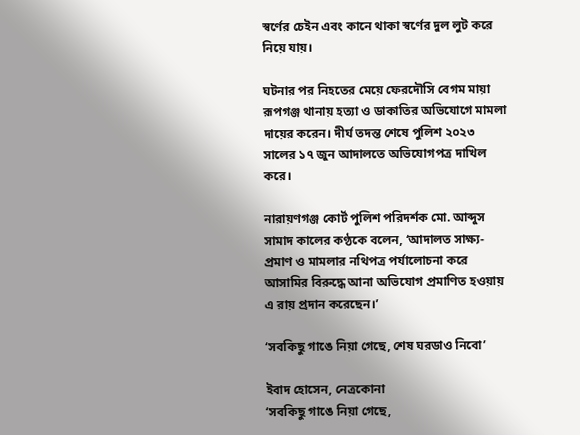স্বর্ণের চেইন এবং কানে থাকা স্বর্ণের দুল লুট করে নিয়ে যায়।

ঘটনার পর নিহতের মেয়ে ফেরদৌসি বেগম মায়া রূপগঞ্জ থানায় হত্যা ও ডাকাতির অভিযোগে মামলা দায়ের করেন। দীর্ঘ তদন্ত শেষে পুলিশ ২০২৩ সালের ১৭ জুন আদালতে অভিযোগপত্র দাখিল করে।

নারায়ণগঞ্জ কোর্ট পুলিশ পরিদর্শক মো. আব্দুস সামাদ কালের কণ্ঠকে বলেন, ‘আদালত সাক্ষ্য-প্রমাণ ও মামলার নথিপত্র পর্যালোচনা করে আসামির বিরুদ্ধে আনা অভিযোগ প্রমাণিত হওয়ায় এ রায় প্রদান করেছেন।’

‘সবকিছু গাঙে নিয়া গেছে, শেষ ঘরডাও নিবো’

ইবাদ হোসেন, নেত্রকোনা
‘সবকিছু গাঙে নিয়া গেছে,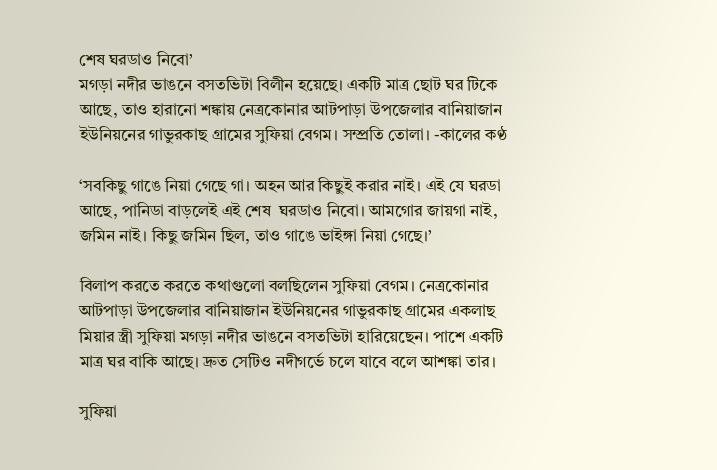শেষ ঘরডাও নিবো’
মগড়া নদীর ভাঙনে বসতভিটা বিলীন হয়েছে। একটি মাত্র ছোট ঘর টিকে আছে, তাও হারানো শঙ্কায় নেত্রকোনার আটপাড়া উপজেলার বানিয়াজান ইউনিয়নের গাভুরকাছ গ্রামের সুফিয়া বেগম। সম্প্রতি তোলা। -কালের কণ্ঠ

‘সবকিছু গাঙে নিয়া গেছে গা। অহন আর কিছুই করার নাই। এই যে ঘরডা আছে, পানিডা বাড়লেই এই শেষ  ঘরডাও নিবো। আমগোর জায়গা নাই, জমিন নাই। কিছু জমিন ছিল, তাও গাঙে ভাইঙ্গা নিয়া গেছে।’

বিলাপ করতে করতে কথাগুলো বলছিলেন সুফিয়া বেগম। নেত্রকোনার আটপাড়া উপজেলার বানিয়াজান ইউনিয়নের গাভুরকাছ গ্রামের একলাছ মিয়ার স্ত্রী সুফিয়া মগড়া নদীর ভাঙনে বসতভিটা হারিয়েছেন। পাশে একটি মাত্র ঘর বাকি আছে। দ্রুত সেটিও নদীগর্ভে চলে যাবে বলে আশঙ্কা তার।

সুফিয়া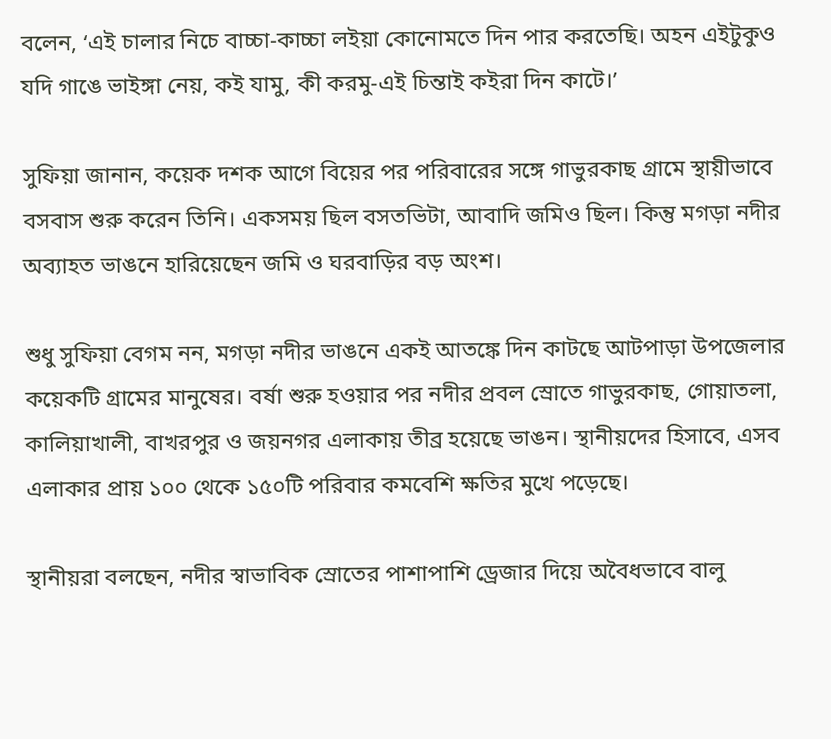বলেন, ‘এই চালার নিচে বাচ্চা-কাচ্চা লইয়া কোনোমতে দিন পার করতেছি। অহন এইটুকুও যদি গাঙে ভাইঙ্গা নেয়, কই যামু, কী করমু-এই চিন্তাই কইরা দিন কাটে।’

সুফিয়া জানান, কয়েক দশক আগে বিয়ের পর পরিবারের সঙ্গে গাভুরকাছ গ্রামে স্থায়ীভাবে বসবাস শুরু করেন তিনি। একসময় ছিল বসতভিটা, আবাদি জমিও ছিল। কিন্তু মগড়া নদীর অব্যাহত ভাঙনে হারিয়েছেন জমি ও ঘরবাড়ির বড় অংশ।

শুধু সুফিয়া বেগম নন, মগড়া নদীর ভাঙনে একই আতঙ্কে দিন কাটছে আটপাড়া উপজেলার কয়েকটি গ্রামের মানুষের। বর্ষা শুরু হওয়ার পর নদীর প্রবল স্রোতে গাভুরকাছ, গোয়াতলা, কালিয়াখালী, বাখরপুর ও জয়নগর এলাকায় তীব্র হয়েছে ভাঙন। স্থানীয়দের হিসাবে, এসব এলাকার প্রায় ১০০ থেকে ১৫০টি পরিবার কমবেশি ক্ষতির মুখে পড়েছে।

স্থানীয়রা বলছেন, নদীর স্বাভাবিক স্রোতের পাশাপাশি ড্রেজার দিয়ে অবৈধভাবে বালু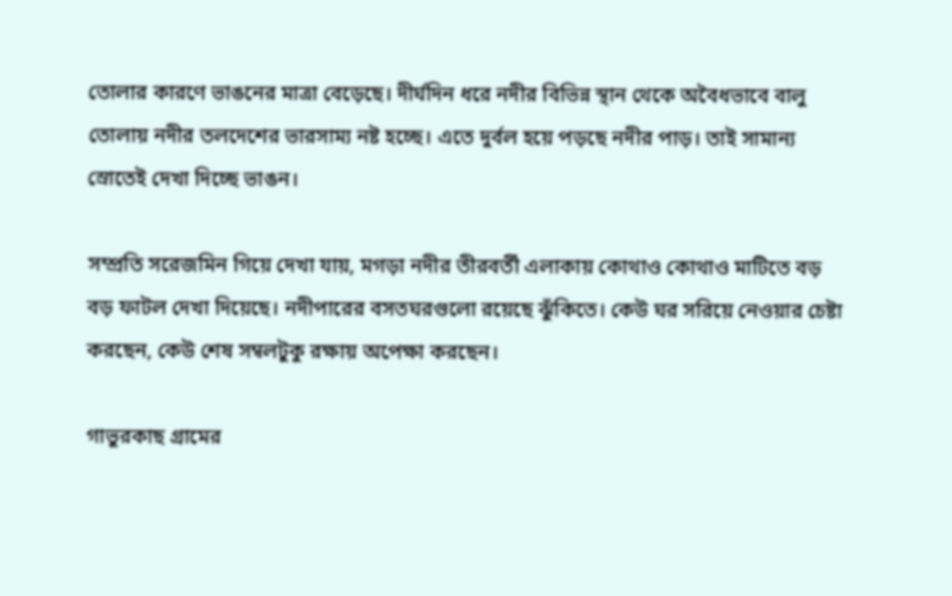তোলার কারণে ভাঙনের মাত্রা বেড়েছে। দীর্ঘদিন ধরে নদীর বিভিন্ন স্থান থেকে অবৈধভাবে বালু তোলায় নদীর তলদেশের ভারসাম্য নষ্ট হচ্ছে। এতে দুর্বল হয়ে পড়ছে নদীর পাড়। তাই সামান্য স্রোতেই দেখা দিচ্ছে ভাঙন।

সম্প্রতি সরেজমিন গিয়ে দেখা যায়, মগড়া নদীর তীরবর্তী এলাকায় কোথাও কোথাও মাটিতে বড় বড় ফাটল দেখা দিয়েছে। নদীপারের বসতঘরগুলো রয়েছে ঝুঁকিতে। কেউ ঘর সরিয়ে নেওয়ার চেষ্টা করছেন, কেউ শেষ সম্বলটুকু রক্ষায় অপেক্ষা করছেন।

গাভুরকাছ গ্রামের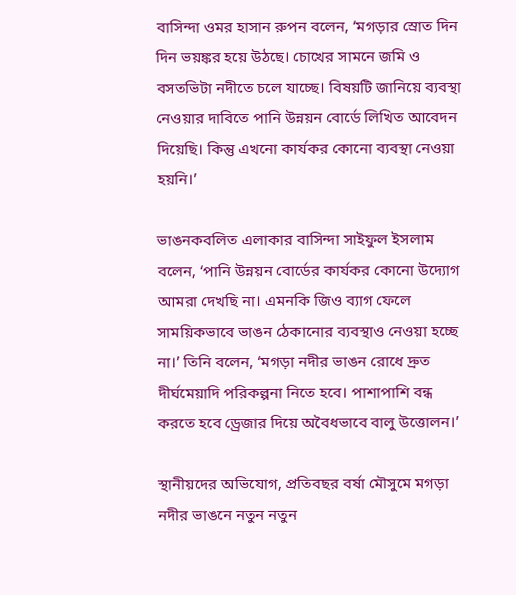বাসিন্দা ওমর হাসান রুপন বলেন, ‘মগড়ার স্রোত দিন দিন ভয়ঙ্কর হয়ে উঠছে। চোখের সামনে জমি ও বসতভিটা নদীতে চলে যাচ্ছে। বিষয়টি জানিয়ে ব্যবস্থা নেওয়ার দাবিতে পানি উন্নয়ন বোর্ডে লিখিত আবেদন দিয়েছি। কিন্তু এখনো কার্যকর কোনো ব্যবস্থা নেওয়া হয়নি।’

ভাঙনকবলিত এলাকার বাসিন্দা সাইফুল ইসলাম বলেন, ‘পানি উন্নয়ন বোর্ডের কার্যকর কোনো উদ্যোগ আমরা দেখছি না। এমনকি জিও ব্যাগ ফেলে সাময়িকভাবে ভাঙন ঠেকানোর ব্যবস্থাও নেওয়া হচ্ছে না।’ তিনি বলেন, ‘মগড়া নদীর ভাঙন রোধে দ্রুত দীর্ঘমেয়াদি পরিকল্পনা নিতে হবে। পাশাপাশি বন্ধ করতে হবে ড্রেজার দিয়ে অবৈধভাবে বালু উত্তোলন।’

স্থানীয়দের অভিযোগ, প্রতিবছর বর্ষা মৌসুমে মগড়া নদীর ভাঙনে নতুন নতুন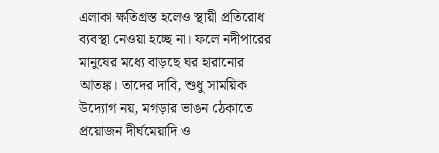এলাকা ক্ষতিগ্রস্ত হলেও স্থায়ী প্রতিরোধ ব্যবস্থা নেওয়া হচ্ছে না। ফলে নদীপারের মানুষের মধ্যে বাড়ছে ঘর হারানোর আতঙ্ক। তাদের দাবি, শুধু সাময়িক উদ্যোগ নয়, মগড়ার ভাঙন ঠেকাতে প্রয়োজন দীর্ঘমেয়াদি ও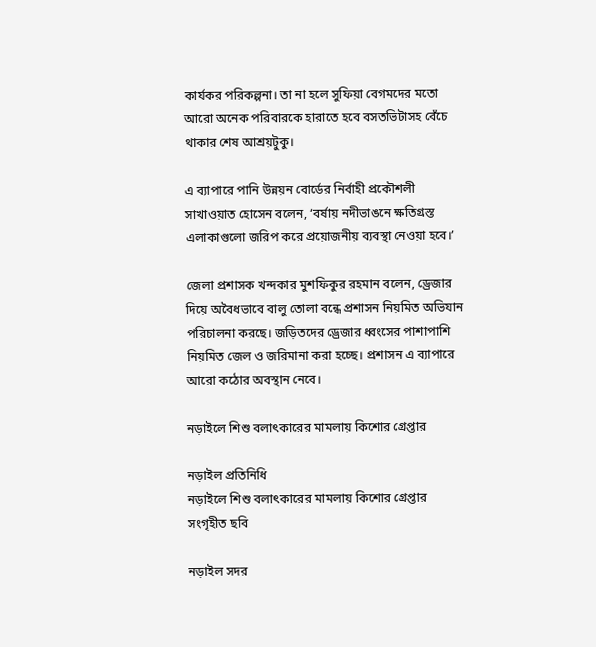কার্যকর পরিকল্পনা। তা না হলে সুফিয়া বেগমদের মতো আরো অনেক পরিবারকে হারাতে হবে বসতভিটাসহ বেঁচে থাকার শেষ আশ্রয়টুকু।

এ ব্যাপারে পানি উন্নয়ন বোর্ডের নির্বাহী প্রকৌশলী সাখাওয়াত হোসেন বলেন, ‘বর্ষায় নদীভাঙনে ক্ষতিগ্রস্ত এলাকাগুলো জরিপ করে প্রয়োজনীয় ব্যবস্থা নেওয়া হবে।’

জেলা প্রশাসক খন্দকার মুশফিকুর রহমান বলেন, ড্রেজার দিয়ে অবৈধভাবে বালু তোলা বন্ধে প্রশাসন নিয়মিত অভিযান পরিচালনা করছে। জড়িতদের ড্রেজার ধ্বংসের পাশাপাশি নিয়মিত জেল ও জরিমানা করা হচ্ছে। প্রশাসন এ ব্যাপারে আরো কঠোর অবস্থান নেবে।

নড়াইলে শিশু বলাৎকারের মামলায় কিশোর গ্রেপ্তার

নড়াইল প্রতিনিধি
নড়াইলে শিশু বলাৎকারের মামলায় কিশোর গ্রেপ্তার
সংগৃহীত ছবি

নড়াইল সদর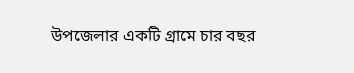উপজেলার একটি গ্রামে চার বছর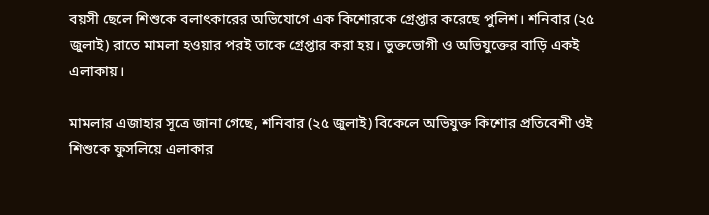বয়সী ছেলে শিশুকে বলাৎকারের অভিযোগে এক কিশোরকে গ্রেপ্তার করেছে পুলিশ। শনিবার (২৫ জুলাই) রাতে মামলা হওয়ার পরই তাকে গ্রেপ্তার করা হয়। ভুক্তভোগী ও অভিযুক্তের বাড়ি একই এলাকায়।

মামলার এজাহার সূত্রে জানা গেছে, শনিবার (২৫ জুলাই) বিকেলে অভিযুক্ত কিশোর প্রতিবেশী ওই শিশুকে ফুসলিয়ে এলাকার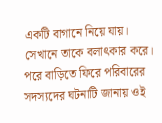একটি বাগানে নিয়ে যায়। সেখানে তাকে বলাৎকার করে। পরে বাড়িতে ফিরে পরিবারের সদস্যদের ঘটনাটি জানায় ওই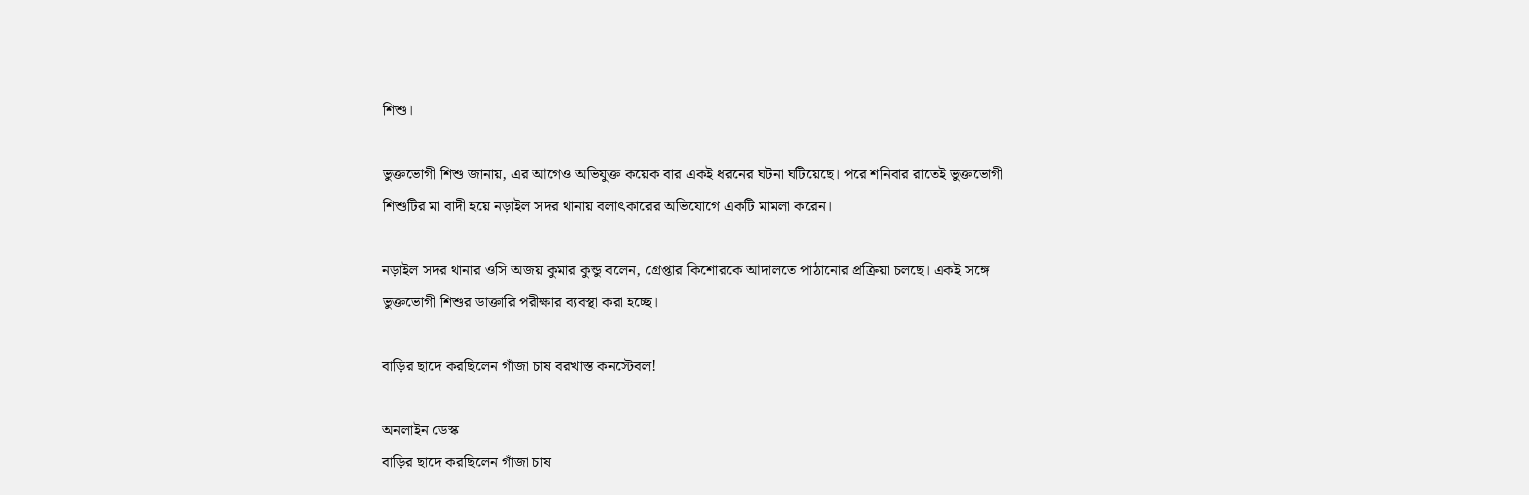শিশু।

ভুক্তভোগী শিশু জানায়, এর আগেও অভিযুক্ত কয়েক বার একই ধরনের ঘটনা ঘটিয়েছে। পরে শনিবার রাতেই ভুক্তভোগী শিশুটির মা বাদী হয়ে নড়াইল সদর থানায় বলাৎকারের অভিযোগে একটি মামলা করেন।

নড়াইল সদর থানার ওসি অজয় কুমার কুন্ডু বলেন, গ্রেপ্তার কিশোরকে আদালতে পাঠানোর প্রক্রিয়া চলছে। একই সঙ্গে ভুক্তভোগী শিশুর ডাক্তারি পরীক্ষার ব্যবস্থা করা হচ্ছে।

বাড়ির ছাদে করছিলেন গাঁজা চাষ বরখাস্ত কনস্টেবল!

অনলাইন ডেস্ক
বাড়ির ছাদে করছিলেন গাঁজা চাষ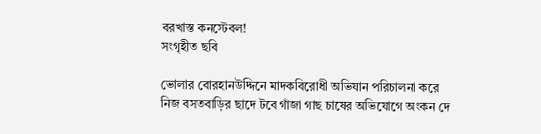বরখাস্ত কনস্টেবল!
সংগৃহীত ছবি

ভোলার বোরহানউদ্দিনে মাদকবিরোধী অভিযান পরিচালনা করে নিজ বসতবাড়ির ছাদে টবে গাঁজা গাছ চাষের অভিযোগে অংকন দে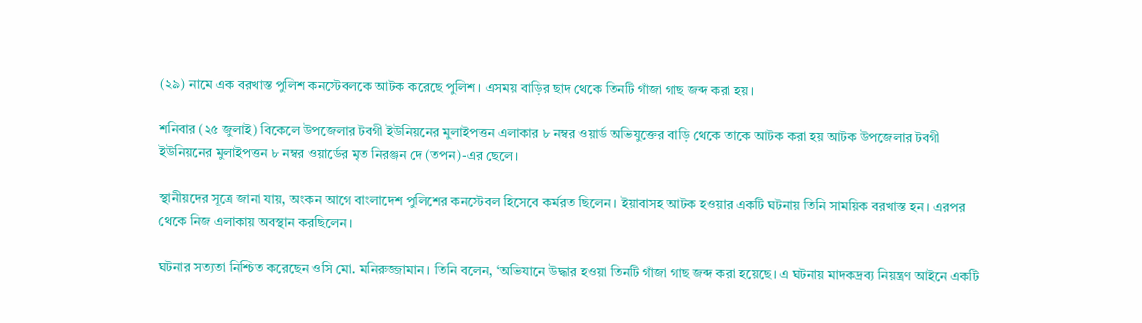(২৯) নামে এক বরখাস্ত পুলিশ কনস্টেবলকে আটক করেছে পুলিশ। এসময় বাড়ির ছাদ থেকে তিনটি গাঁজা গাছ জব্দ করা হয়।

শনিবার (২৫ জুলাই) বিকেলে উপজেলার টবগী ইউনিয়নের মুলাইপত্তন এলাকার ৮ নম্বর ওয়ার্ড অভিযুক্তের বাড়ি থেকে তাকে আটক করা হয় আটক উপজেলার টবগী ইউনিয়নের মুলাইপত্তন ৮ নম্বর ওয়ার্ডের মৃত নিরঞ্জন দে (তপন)-এর ছেলে।

স্থানীয়দের সূত্রে জানা যায়, অংকন আগে বাংলাদেশ পুলিশের কনস্টেবল হিসেবে কর্মরত ছিলেন। ইয়াবাসহ আটক হওয়ার একটি ঘটনায় তিনি সাময়িক বরখাস্ত হন। এরপর থেকে নিজ এলাকায় অবস্থান করছিলেন।

ঘটনার সত্যতা নিশ্চিত করেছেন ওসি মো. মনিরুজ্জামান। তিনি বলেন, ‘অভিযানে উদ্ধার হওয়া তিনটি গাঁজা গাছ জব্দ করা হয়েছে। এ ঘটনায় মাদকদ্রব্য নিয়ন্ত্রণ আইনে একটি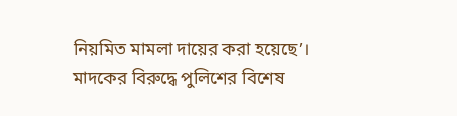নিয়মিত মামলা দায়ের করা হয়েছে’। মাদকের বিরুদ্ধে পুলিশের বিশেষ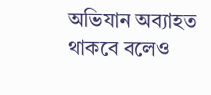অভিযান অব্যাহত থাকবে বলেও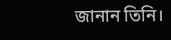জানান তিনি।